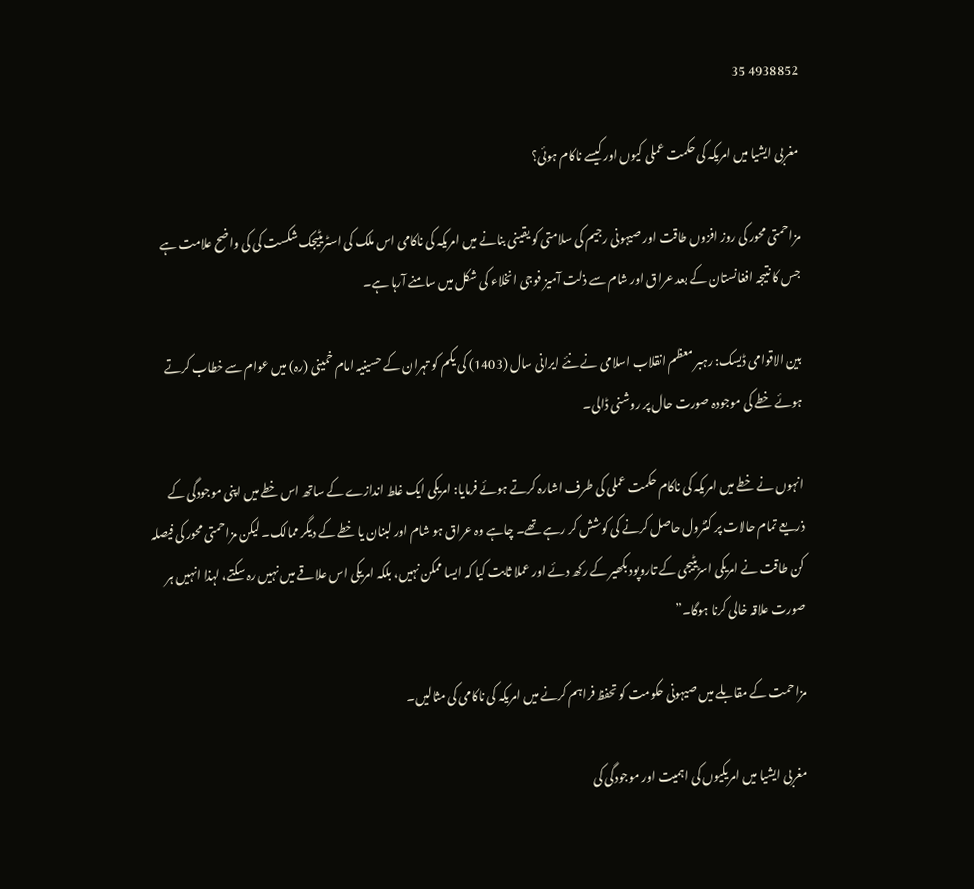4938852 35

مغربی ایشیا میں امریکہ کی حکمت عملی کیوں اور کیسے ناکام ہوئی؟

مزاحمتی محور کی روز افزوں طاقت اور صیہونی رجیم کی سلامتی کو یقینی بنانے میں امریکہ کی ناکامی اس ملک کی اسٹریٹیجک شکست کی کی واضح علامت ہے جس کا نتیجہ افغانستان کے بعد عراق اور شام سے ذلت آمیز فوجی انخلاء کی شکل میں سامنے آرہا ہے۔

بین الاقوامی ڈیسک: رہبر معظم انقلاب اسلامی نے نئے ایرانی سال (1403) کی یکم کو تہران کے حسینیہ امام خمینی (رہ) میں عوام سے خطاب کرتے ہوئے خطے کی موجودہ صورت حال پر روشنی ڈالی۔

انہوں نے خطے میں امریکہ کی ناکام حکمت عملی کی طرف اشارہ کرتے ہوئے فرمایا: امریکی ایک غلط اندازے کے ساتھ اس خطے میں اپنی موجودگی کے ذریعے تمام حالات پر کنٹرول حاصل کرنے کی کوشش کر رہے تھے۔ چاہے وہ عراق ہو شام اور لبنان یا خطے کے دیگر ممالک۔ لیکن مزاحمتی محور کی فیصلہ کن طاقت نے امریکی اسڑیٹیجی کے تاروپود بکھیر کے رکھ دئے اور عملا ثابت کیا کہ ایسا ممکن نہیں، بلکہ امریکی اس علاقے میں نہیں رہ سکتے، لہذا انہیں ہر صورت علاقہ خالی کرنا ہوگا۔”

مزاحمت کے مقابلے میں صیہونی حکومت کو تحفظ فراہم کرنے میں امریکہ کی ناکامی کی مثالیں۔

مغربی ایشیا میں امریکیوں کی اہمیت اور موجودگی کی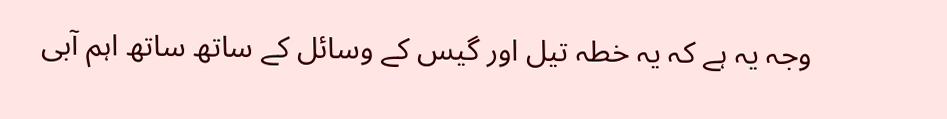وجہ یہ ہے کہ یہ خطہ تیل اور گیس کے وسائل کے ساتھ ساتھ اہم آبی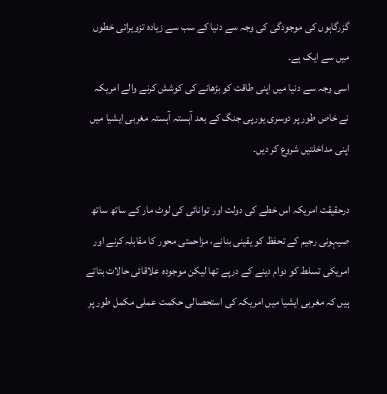گزرگاہوں کی موجودگی کی وجہ سے دنیا کے سب سے زیادہ تزویراتی خطوں میں سے ایک ہے۔
اسی وجہ سے دنیا میں اپنی طاقت کو بڑھانے کی کوشش کرنے والے امریکہ نے خاص طور پر دوسری یورپی جنگ کے بعد آہستہ آہستہ مغربی ایشیا میں اپنی مداخلتیں شروع کر دیں۔

درحقیقت امریکہ اس خطے کی دولت اور توانائی کی لوٹ مار کے ساتھ ساتھ صیہونی رجیم کے تحفظ کو یقینی بنانے، مزاحمتی محور کا مقابلہ کرنے اور امریکی تسلط کو دوام دینے کے درپے تھا لیکن موجودہ علاقائی حالات بتاتے ہیں کہ مغربی ایشیا میں امریکہ کی استحصالی حکمت عملی مکمل طور پر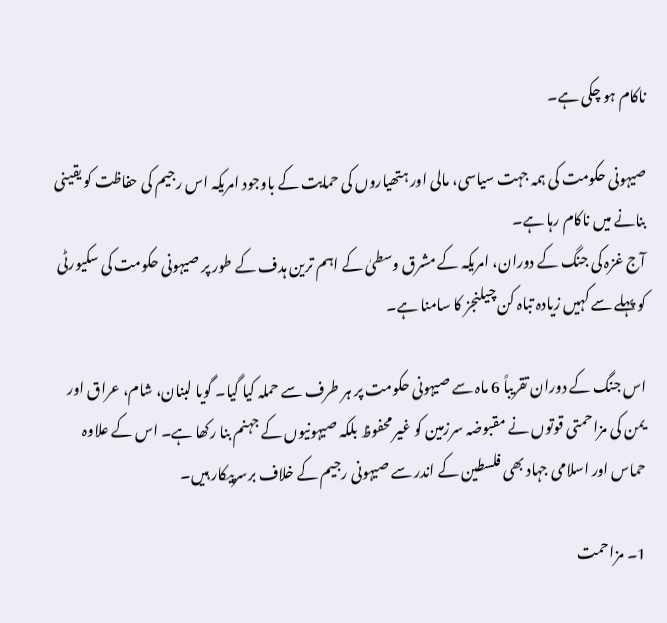ناکام ہو چکی ہے۔

صیہونی حکومت کی ہمہ جہت سیاسی، مالی اور ہتھیاروں کی حمایت کے باوجود امریکہ اس رجیم کی حفاظت کو یقینی بنانے میں ناکام رہا ہے۔
آج غزہ کی جنگ کے دوران، امریکہ کے مشرق وسطیٰ کے اہم ترین ہدف کے طور پر صیہونی حکومت کی سکیورٹی کو پہلے سے کہیں زیادہ تباہ کن چیلنجز کا سامنا ہے۔

اس جنگ کے دوران تقریباً 6 ماہ سے صیہونی حکومت پر ہر طرف سے حملہ کیا گیا۔ گویا لبنان، شام، عراق اور یمن کی مزاحمتی قوتوں نے مقبوضہ سرزمین کو غیر محفوظ بلکہ صیہونیوں کے جہنم بنا رکھا ہے۔ اس کے علاوہ حماس اور اسلامی جہاد بھی فلسطین کے اندر سے صیہونی رجیم کے خلاف برسرپیکار ہیں۔

1۔ مزاحمت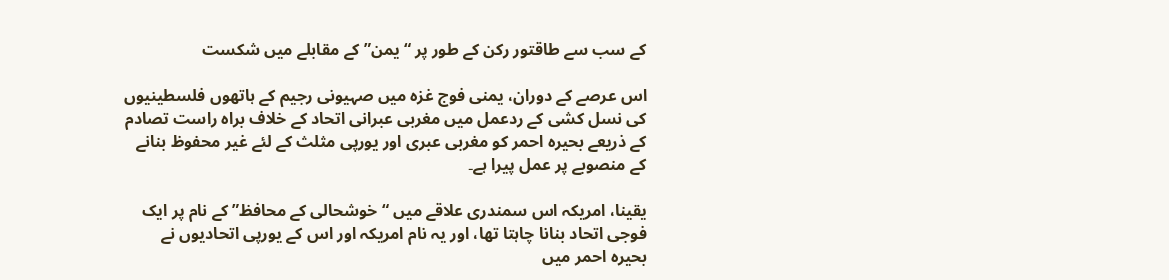کے سب سے طاقتور رکن کے طور پر “یمن” کے مقابلے میں شکست

اس عرصے کے دوران، یمنی فوج غزہ میں صہیونی رجیم کے ہاتھوں فلسطینیوں کی نسل کشی کے ردعمل میں مغربی عبرانی اتحاد کے خلاف براہ راست تصادم کے ذریعے بحیرہ احمر کو مغربی عبری اور یورپی مثلث کے لئے غیر محفوظ بنانے کے منصوبے پر عمل پیرا ہے۔

یقینا، امریکہ اس سمندری علاقے میں “خوشحالی کے محافظ” کے نام پر ایک فوجی اتحاد بنانا چاہتا تھا، اور یہ نام امریکہ اور اس کے یورپی اتحادیوں نے بحیرہ احمر میں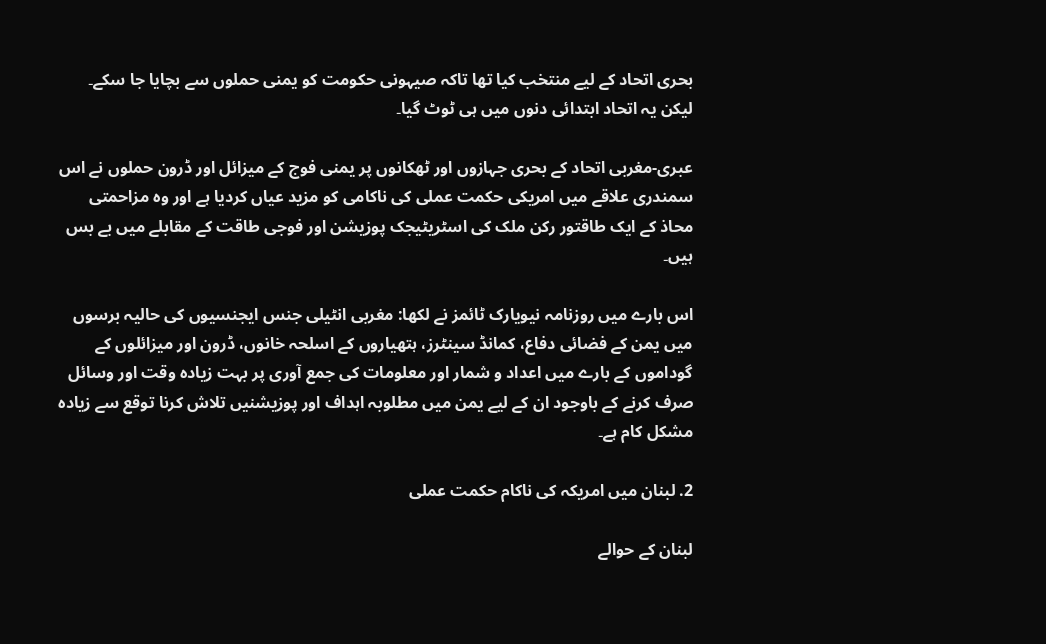بحری اتحاد کے لیے منتخب کیا تھا تاکہ صیہونی حکومت کو یمنی حملوں سے بچایا جا سکے۔ لیکن یہ اتحاد ابتدائی دنوں میں ہی ٹوٹ گیا۔

عبری-مغربی اتحاد کے بحری جہازوں اور ٹھکانوں پر یمنی فوج کے میزائل اور ڈرون حملوں نے اس سمندری علاقے میں امریکی حکمت عملی کی ناکامی کو مزید عیاں کردیا ہے اور وہ مزاحمتی محاذ کے ایک طاقتور رکن ملک کی اسٹریٹیجک پوزیشن اور فوجی طاقت کے مقابلے میں بے بس ہیں۔

اس بارے میں روزنامہ نیویارک ٹائمز نے لکھا: مغربی انٹیلی جنس ایجنسیوں کی حالیہ برسوں میں یمن کے فضائی دفاع، کمانڈ سینٹرز، ہتھیاروں کے اسلحہ خانوں، ڈرون اور میزائلوں کے گوداموں کے بارے میں اعداد و شمار اور معلومات کی جمع آوری پر بہت زیادہ وقت اور وسائل صرف کرنے کے باوجود ان کے لیے یمن میں مطلوبہ اہداف اور پوزیشنیں تلاش کرنا توقع سے زیادہ مشکل کام ہے۔

2. لبنان میں امریکہ کی ناکام حکمت عملی

لبنان کے حوالے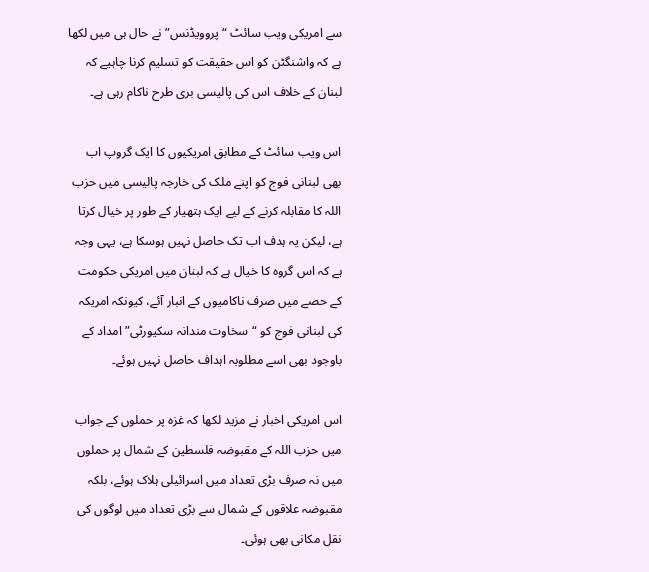سے امریکی ویب سائٹ “پروویڈنس” نے حال ہی میں لکھا ہے کہ واشنگٹن کو اس حقیقت کو تسلیم کرنا چاہیے کہ لبنان کے خلاف اس کی پالیسی بری طرح ناکام رہی ہے۔

اس ویب سائٹ کے مطابق امریکیوں کا ایک گروپ اب بھی لبنانی فوج کو اپنے ملک کی خارجہ پالیسی میں حزب اللہ کا مقابلہ کرنے کے لیے ایک ہتھیار کے طور پر خیال کرتا ہے، لیکن یہ ہدف اب تک حاصل نہیں ہوسکا ہے، یہی وجہ ہے کہ اس گروہ کا خیال ہے کہ لبنان میں امریکی حکومت کے حصے میں صرف ناکامیوں کے انبار آئے، کیونکہ امریکہ کی لبنانی فوج کو “سخاوت مندانہ سکیورٹی” امداد کے باوجود بھی اسے مطلوبہ اہداف حاصل نہیں ہوئے۔

اس امریکی اخبار نے مزید لکھا کہ غزہ پر حملوں کے جواب میں حزب اللہ کے مقبوضہ فلسطین کے شمال پر حملوں میں نہ صرف بڑی تعداد میں اسرائیلی ہلاک ہوئے، بلکہ مقبوضہ علاقوں کے شمال سے بڑی تعداد میں لوگوں کی نقل مکانی بھی ہوئی۔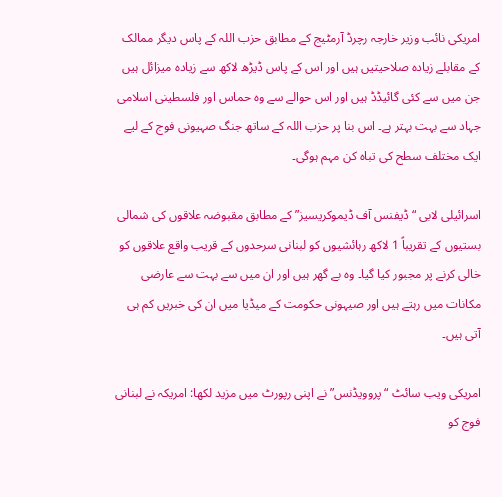امریکی نائب وزیر خارجہ رچرڈ آرمٹیج کے مطابق حزب اللہ کے پاس دیگر ممالک کے مقابلے زیادہ صلاحیتیں ہیں اور اس کے پاس ڈیڑھ لاکھ سے زیادہ میزائل ہیں جن میں سے کئی گائیڈڈ ہیں اور اس حوالے سے وہ حماس اور فلسطینی اسلامی جہاد سے بہت بہتر ہے۔ اس بنا پر حزب اللہ کے ساتھ جنگ صہیونی فوج کے لیے ایک مختلف سطح کی تباہ کن مہم ہوگی۔

اسرائیلی لابی “ڈیفنس آف ڈیموکریسیز” کے مطابق مقبوضہ علاقوں کی شمالی بستیوں کے تقریباً 1 لاکھ رہائشیوں کو لبنانی سرحدوں کے قریب واقع علاقوں کو خالی کرنے پر مجبور کیا گیا۔ وہ بے گھر ہیں اور ان میں سے بہت سے عارضی مکانات میں رہتے ہیں اور صیہونی حکومت کے میڈیا میں ان کی خبریں کم ہی آتی ہیں۔

امریکی ویب سائٹ “پروویڈنس” نے اپنی رپورٹ میں مزید لکھا: امریکہ نے لبنانی فوج کو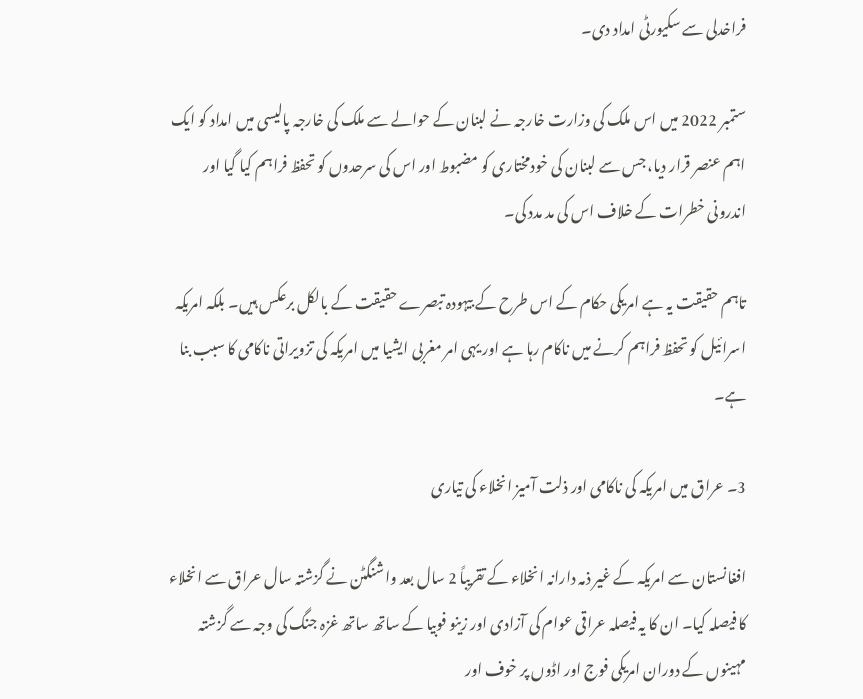فراخدلی سے سکیورٹی امداد دی۔

ستمبر 2022 میں اس ملک کی وزارت خارجہ نے لبنان کے حوالے سے ملک کی خارجہ پالیسی میں امداد کو ایک اہم عنصر قرار دیا، جس سے لبنان کی خودمختاری کو مضبوط اور اس کی سرحدوں کو تحفظ فراہم کیا گیا اور اندرونی خطرات کے خلاف اس کی مد مدد کی۔

تاہم حقیقت یہ ہے امریکی حکام کے اس طرح کے بیہودہ تبصرے حقیقت کے بالکل برعکس ہیں۔ بلکہ امریکہ اسرائیل کو تحفظ فراہم کرنے میں ناکام رہا ہے اور یہی امر مغربی ایشیا میں امریکہ کی تزویراتی ناکامی کا سبب بنا ہے۔

3۔ عراق میں امریکہ کی ناکامی اور ذلت آمیز انخلاء کی تیاری

افغانستان سے امریکہ کے غیر ذمہ دارانہ انخلاء کے تقریباً 2 سال بعد واشنگٹن نے گزشتہ سال عراق سے انخلاء کا فیصلہ کیا۔ ان کا یہ فیصلہ عراقی عوام کی آزادی اور زینو فوبیا کے ساتھ ساتھ غزہ جنگ کی وجہ سے گزشتہ مہینوں کے دوران امریکی فوج اور اڈوں پر خوف اور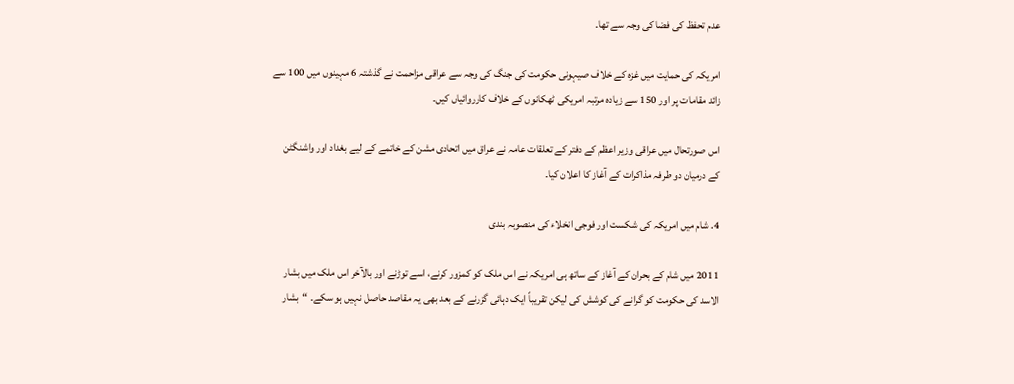عدم تحفظ کی فضا کی وجہ سے تھا۔

امریکہ کی حمایت میں غزہ کے خلاف صیہونی حکومت کی جنگ کی وجہ سے عراقی مزاحمت نے گذشتہ 6 مہینوں میں 100 سے زائد مقامات پر اور 150 سے زیادہ مرتبہ امریکی ٹھکانوں کے خلاف کارروائیاں کیں۔

اس صورتحال میں عراقی وزیر اعظم کے دفتر کے تعلقات عامہ نے عراق میں اتحادی مشن کے خاتمے کے لیے بغداد اور واشنگٹن کے درمیان دو طرفہ مذاکرات کے آغاز کا اعلان کیا۔

4. شام میں امریکہ کی شکست اور فوجی انخلاء کی منصوبہ بندی

2011 میں شام کے بحران کے آغاز کے ساتھ ہی امریکہ نے اس ملک کو کمزور کرنے، اسے توڑنے اور بالآخر اس ملک میں بشار الاسد کی حکومت کو گرانے کی کوشش کی لیکن تقریباً ایک دہائی گزرنے کے بعد بھی یہ مقاصد حاصل نہیں ہو سکے۔ “بشار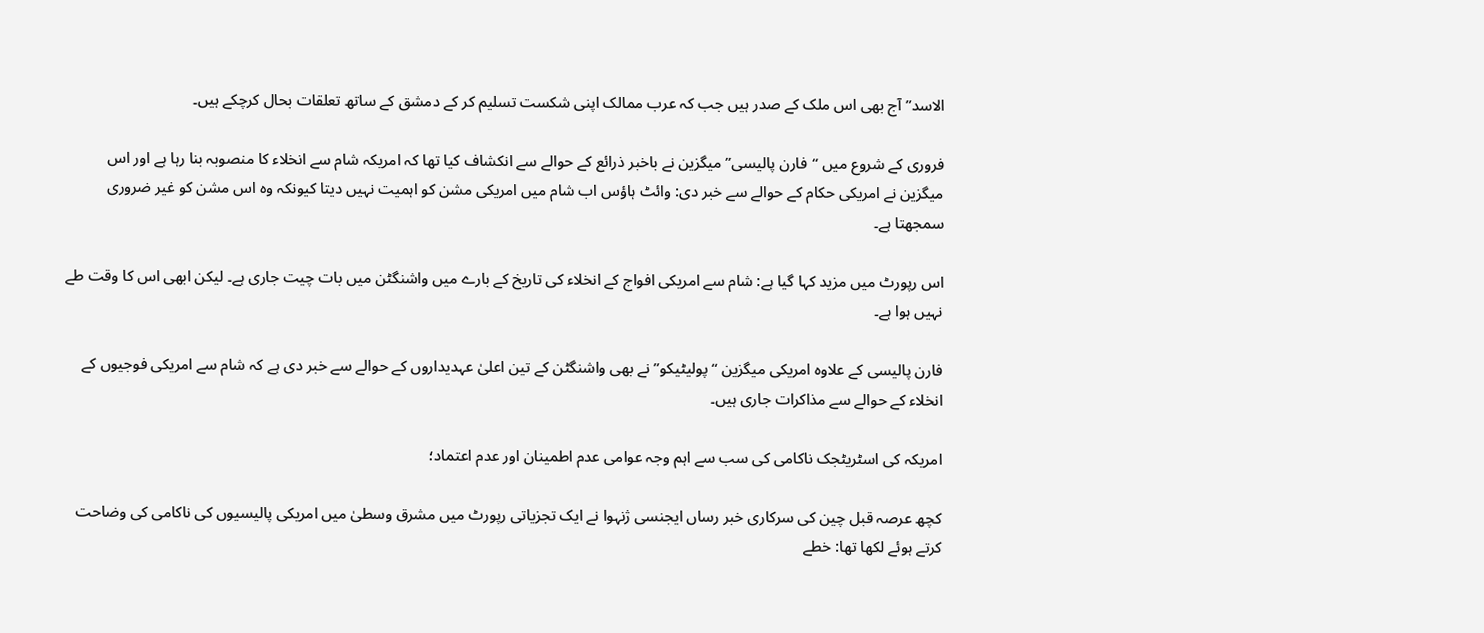الاسد” آج بھی اس ملک کے صدر ہیں جب کہ عرب ممالک اپنی شکست تسلیم کر کے دمشق کے ساتھ تعلقات بحال کرچکے ہیں۔

فروری کے شروع میں “فارن پالیسی” میگزین نے باخبر ذرائع کے حوالے سے انکشاف کیا تھا کہ امریکہ شام سے انخلاء کا منصوبہ بنا رہا ہے اور اس میگزین نے امریکی حکام کے حوالے سے خبر دی: وائٹ ہاؤس اب شام میں امریکی مشن کو اہمیت نہیں دیتا کیونکہ وہ اس مشن کو غیر ضروری سمجھتا ہے۔

اس رپورٹ میں مزید کہا گیا ہے: شام سے امریکی افواج کے انخلاء کی تاریخ کے بارے میں واشنگٹن میں بات چیت جاری ہے۔ لیکن ابھی اس کا وقت طے نہیں ہوا ہے۔

فارن پالیسی کے علاوہ امریکی میگزین “پولیٹیکو” نے بھی واشنگٹن کے تین اعلیٰ عہدیداروں کے حوالے سے خبر دی ہے کہ شام سے امریکی فوجیوں کے انخلاء کے حوالے سے مذاکرات جاری ہیں۔

امریکہ کی اسٹریٹجک ناکامی کی سب سے اہم وجہ عوامی عدم اطمینان اور عدم اعتماد؛

کچھ عرصہ قبل چین کی سرکاری خبر رساں ایجنسی ژنہوا نے ایک تجزیاتی رپورٹ میں مشرق وسطیٰ میں امریکی پالیسیوں کی ناکامی کی وضاحت کرتے ہوئے لکھا تھا: خطے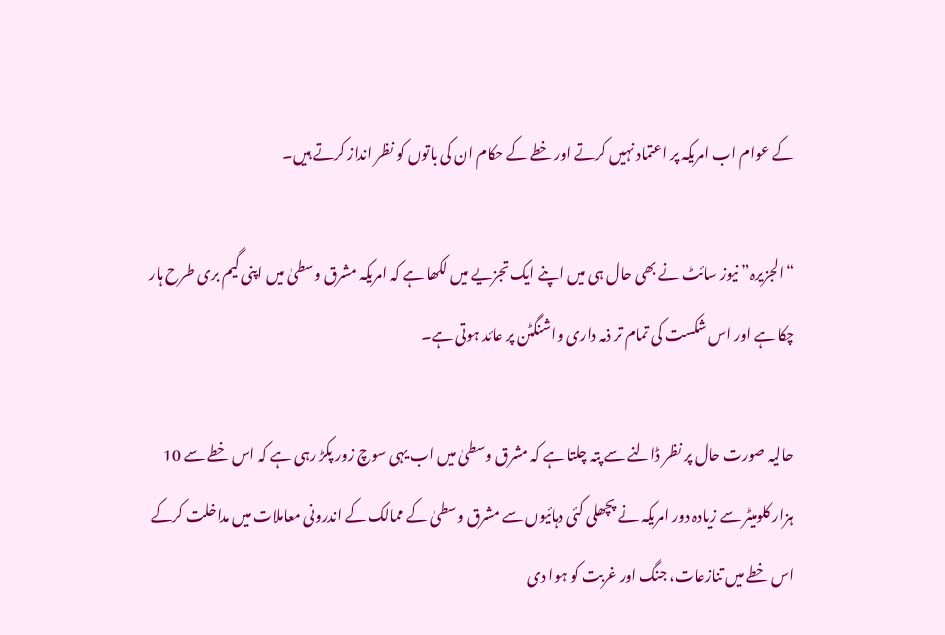کے عوام اب امریکہ پر اعتماد نہیں کرتے اور خطے کے حکام ان کی باتوں کو نظر انداز کرتے ہیں۔

“الجزیرہ” نیوز سائٹ نے بھی حال ہی میں اپنے ایک تجزیے میں لکھا ہے کہ امریکہ مشرق وسطیٰ میں اپنی گیم بری طرح ہار چکا ہے اور اس شکست کی تمام تر ذمہ داری واشنگٹن پر عائد ہوتی ہے۔

حالیہ صورت حال پر نظر ڈالنے سے پتہ چلتا ہے کہ مشرق وسطیٰ میں اب یہی سوچ زور پکڑ رہی ہے کہ اس خطے سے 10 ہزار کلومیٹر سے زیادہ دور امریکہ نے پچھلی کئی دہائیوں سے مشرق وسطیٰ کے ممالک کے اندرونی معاملات میں مداخلت کرکے اس خطے میں تنازعات، جنگ اور غربت کو ہوا دی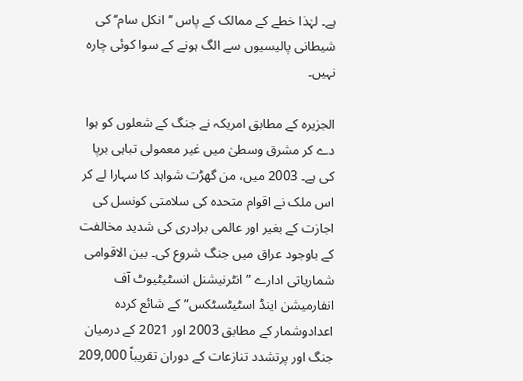ہے۔ لہٰذا خطے کے ممالک کے پاس ’’انکل سام‘‘ کی شیطانی پالیسیوں سے الگ ہونے کے سوا کوئی چارہ نہیں۔

الجزیرہ کے مطابق امریکہ نے جنگ کے شعلوں کو ہوا دے کر مشرق وسطیٰ میں غیر معمولی تباہی برپا کی ہے۔ 2003 میں، من گھڑت شواہد کا سہارا لے کر اس ملک نے اقوام متحدہ کی سلامتی کونسل کی اجازت کے بغیر اور عالمی برادری کی شدید مخالفت کے باوجود عراق میں جنگ شروع کی۔ بین الاقوامی شماریاتی ادارے ” انٹرنیشنل انسٹیٹیوٹ آف انفارمیشن اینڈ اسٹیٹسٹکس” کے شائع کردہ اعدادوشمار کے مطابق 2003 اور 2021 کے درمیان جنگ اور پرتشدد تنازعات کے دوران تقریباً 209,000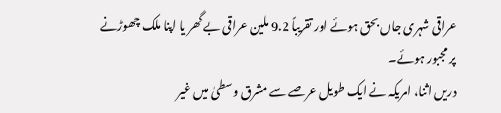عراقی شہری جاں بحق ہوئے اور تقریباً 9.2 ملین عراقی بے گھر یا اپنا ملک چھوڑنے پر مجبور ہوئے۔
دریں اثنا، امریکہ نے ایک طویل عرصے سے مشرق وسطیٰ میں غیر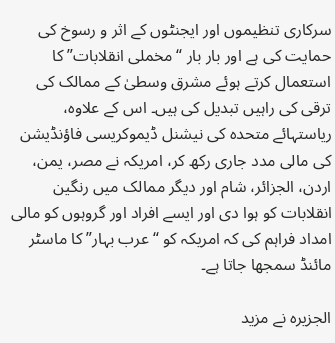سرکاری تنظیموں اور ایجنٹوں کے اثر و رسوخ کی حمایت کی ہے اور بار بار “مخملی انقلابات” کا استعمال کرتے ہوئے مشرق وسطیٰ کے ممالک کی ترقی کی راہیں تبدیل کی ہیں۔ اس کے علاوہ، ریاستہائے متحدہ کی نیشنل ڈیموکریسی فاؤنڈیشن کی مالی مدد جاری رکھ کر، امریکہ نے مصر، یمن، اردن، الجزائر، شام اور دیگر ممالک میں رنگین انقلابات کو ہوا دی اور ایسے افراد اور گروہوں کو مالی امداد فراہم کی کہ امریکہ کو “عرب بہار” کا ماسٹر مائنڈ سمجھا جاتا ہے۔

الجزیرہ نے مزید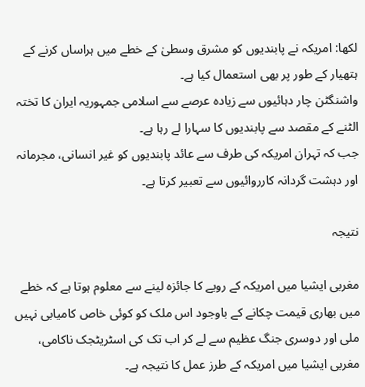لکھا: امریکہ نے پابندیوں کو مشرق وسطیٰ کے خطے میں ہراساں کرنے کے ہتھیار کے طور پر بھی استعمال کیا ہے۔
واشنگٹن چار دہائیوں سے زیادہ عرصے سے اسلامی جمہوریہ ایران کا تختہ الٹنے کے مقصد سے پابندیوں کا سہارا لے رہا ہے۔
جب کہ تہران امریکہ کی طرف سے عائد پابندیوں کو غیر انسانی، مجرمانہ اور دہشت گردانہ کارروائیوں سے تعبیر کرتا ہے۔

نتیجہ

مغربی ایشیا میں امریکہ کے رویے کا جائزہ لینے سے معلوم ہوتا ہے کہ خطے میں بھاری قیمت چکانے کے باوجود اس ملک کو کوئی خاص کامیابی نہیں ملی اور دوسری جنگ عظیم سے لے کر اب تک کی اسٹریٹجک ناکامی، مغربی ایشیا میں امریکہ کے طرز عمل کا نتیجہ ہے۔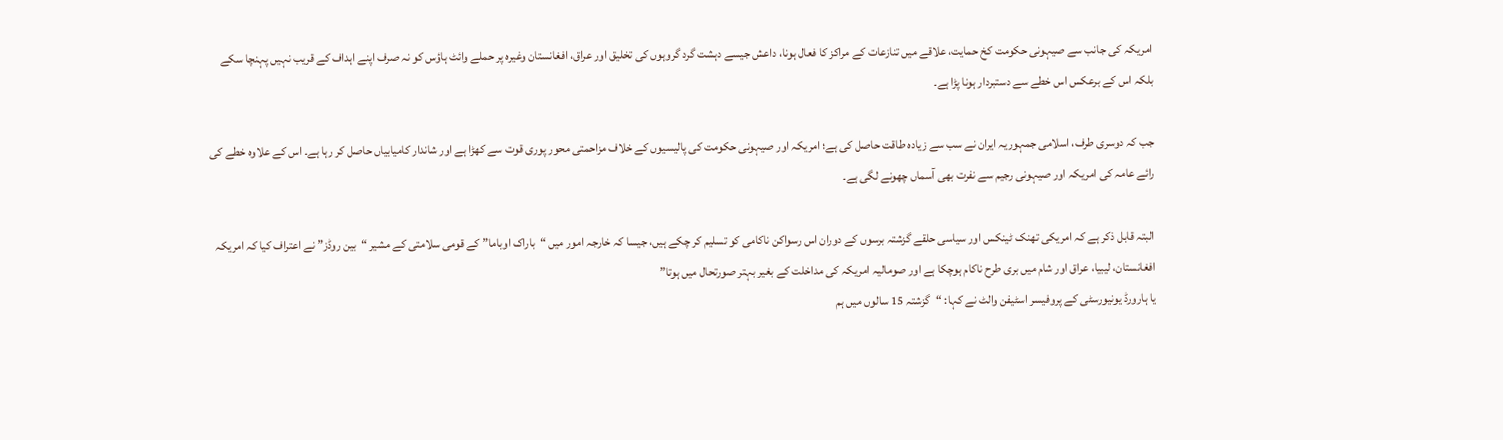امریکہ کی جانب سے صیہونی حکومت کخ حمایت، علاقے میں تنازعات کے مراکز کا فعال ہونا، داعش جیسے دہشت گرد گروہوں کی تخلیق اور عراق، افغانستان وغیرہ پر حملے وائٹ ہاؤس کو نہ صرف اپنے اہداف کے قریب نہیں پہنچا سکے بلکہ اس کے برعکس اس خطے سے دستبردار ہونا پڑا ہے۔

جب کہ دوسری طرف، اسلامی جمہوریہ ایران نے سب سے زیادہ طاقت حاصل کی ہے؛ امریکہ اور صیہونی حکومت کی پالیسیوں کے خلاف مزاحمتی محور پوری قوت سے کھڑا ہے اور شاندار کامیابیاں حاصل کر رہا ہے۔ اس کے علاوہ خطے کی رائے عامہ کی امریکہ اور صیہونی رجیم سے نفرت بھی آسماں چھونے لگی ہے۔

البتہ قابل ذکر ہے کہ امریکی تھنک ٹینکس اور سیاسی حلقے گزشتہ برسوں کے دوران اس رسواکن ناکامی کو تسلیم کر چکے ہیں، جیسا کہ خارجہ امور میں “باراک اوباما” کے قومی سلامتی کے مشیر “بین روڈز” نے اعتراف کیا کہ امریکہ افغانستان، لیبیا، عراق اور شام میں بری طرح ناکام ہوچکا ہے اور صومالیہ امریکہ کی مداخلت کے بغیر بہتر صورتحال میں ہوتا”
یا ہارورڈ یونیورسٹی کے پروفیسر اسٹیفن والٹ نے کہا: “گزشتہ 15 سالوں میں ہم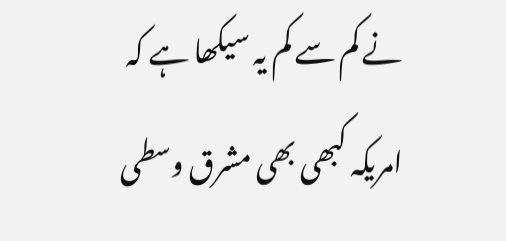نے کم سے کم یہ سیکھا ہے کہ امریکہ کبھی بھی مشرق وسطی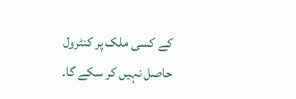کے کسی ملک پر کنٹرول حاصل نہیں کر سکے گا۔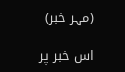(مہر خبر)

اس خبر پر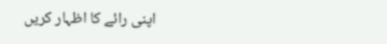اپنی رائے کا اظہار کریں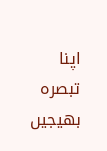اپنا تبصرہ بھیجیں